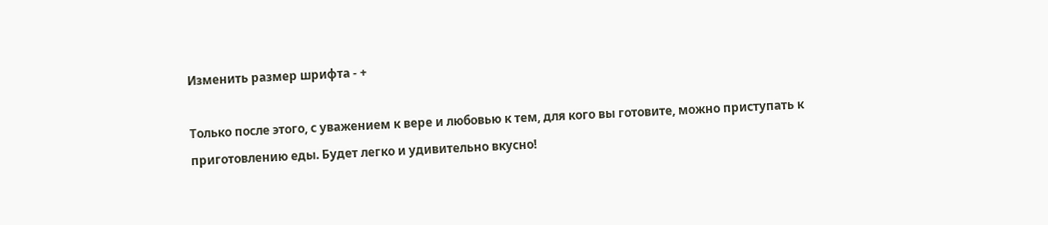Изменить размер шрифта - +

Только после этого, с уважением к вере и любовью к тем, для кого вы готовите, можно приступать к приготовлению еды. Будет легко и удивительно вкусно!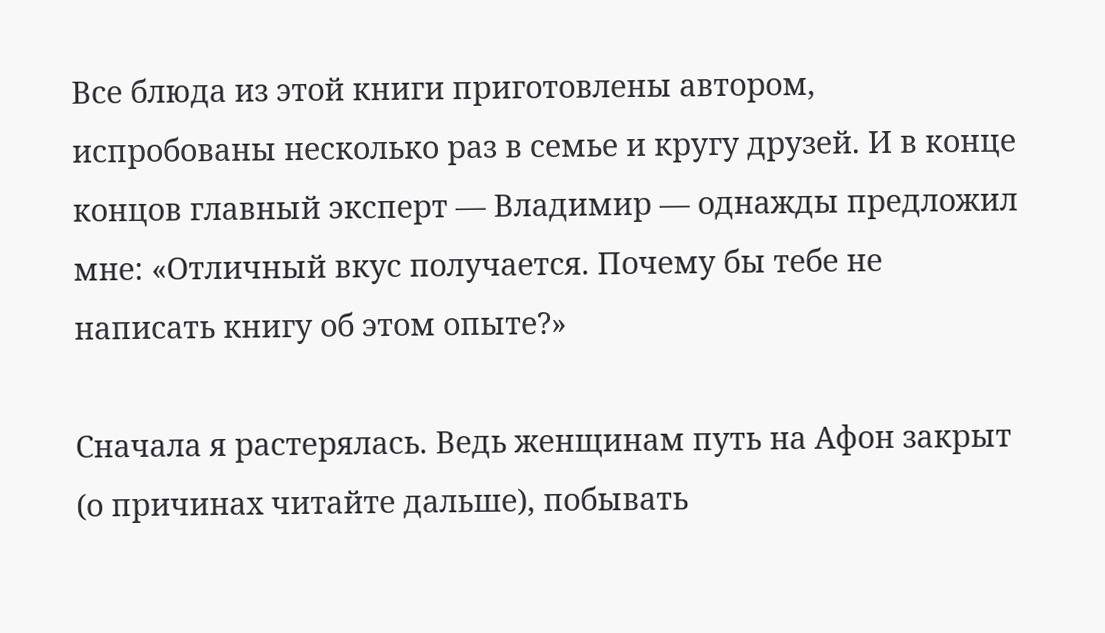Все блюда из этой книги приготовлены автором, испробованы несколько раз в семье и кругу друзей. И в конце концов главный эксперт — Владимир — однажды предложил мне: «Отличный вкус получается. Почему бы тебе не написать книгу об этом опыте?»

Сначала я растерялась. Ведь женщинам путь на Афон закрыт (о причинах читайте дальше), побывать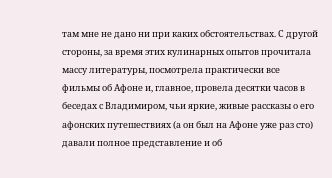там мне не дано ни при каких обстоятельствах. С другой стороны, за время этих кулинарных опытов прочитала массу литературы, посмотрела практически все фильмы об Афоне и, главное, провела десятки часов в беседах с Владимиром, чьи яркие, живые рассказы о его афонских путешествиях (а он был на Афоне уже раз сто) давали полное представление и об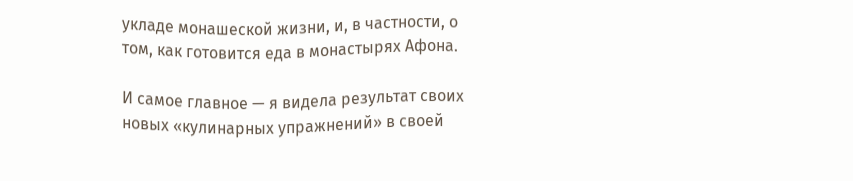укладе монашеской жизни, и, в частности, о том, как готовится еда в монастырях Афона.

И самое главное — я видела результат своих новых «кулинарных упражнений» в своей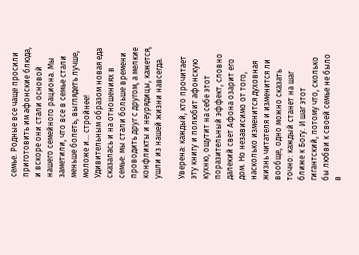семье. Родные все чаще просили приготовить им афонские блюда, и вскоре они стали основой нашего семейного рациона. Мы заметили, что все в семье стали меньше болеть, выглядеть лучше, моложе и… стройнее! Удивительным образом новая еда сказалась и на отношениях в семье: мы стали больше времени проводить друг с другом, а мелкие конфликты и неурядицы, кажется, ушли из нашей жизни навсегда.

Уверена: каждый, кто прочитает эту книгу и полюбит афонскую кухню, ощутит на себе этот поразительный эффект, словно далекий свет Афона озарит его дом. Но независимо от того, насколько изменится духовная жизнь читателя и изменится ли вообще, одно можно сказать точно: каждый станет на шаг ближе к Богу. И шаг этот гигантский, потому что, сколько бы любви к своей семье не было в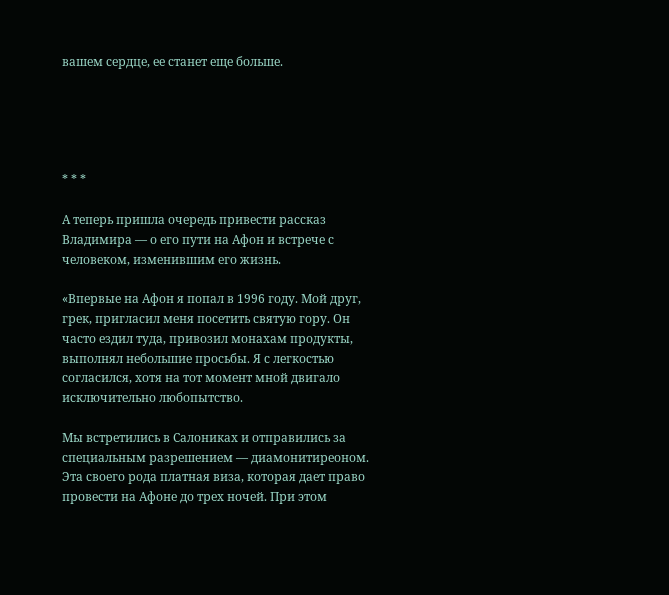вашем сердце, ее станет еще больше.





* * *

А теперь пришла очередь привести рассказ Владимира — о его пути на Афон и встрече с человеком, изменившим его жизнь.

«Впервые на Афон я попал в 1996 году. Мой друг, грек, пригласил меня посетить святую гору. Он часто ездил туда, привозил монахам продукты, выполнял небольшие просьбы. Я с легкостью согласился, хотя на тот момент мной двигало исключительно любопытство.

Мы встретились в Салониках и отправились за специальным разрешением — диамонитиреоном. Эта своего рода платная виза, которая дает право провести на Афоне до трех ночей. При этом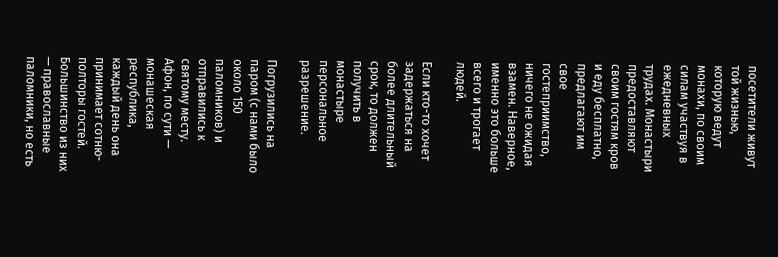посетители живут той жизнью, которую ведут монахи, по своим силам участвуя в ежедневных трудах. Монастыри предоставляют своим гостям кров и еду бесплатно, предлагают им свое гостеприимство, ничего не ожидая взамен. Наверное, именно это больше всего и трогает людей.

Если кто-то хочет задержаться на более длительный срок, то должен получить в монастыре персональное разрешение.

Погрузились на паром (с нами было около 150 паломников) и отправились к святому месту. Афон, по сути — монашеская республика, каждый день она принимает сотню-полторы гостей. Большинство из них — православные паломники, но есть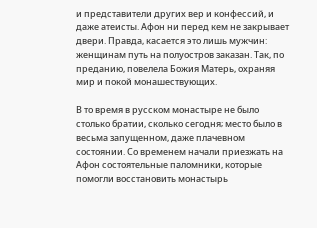и представители других вер и конфессий, и даже атеисты. Афон ни перед кем не закрывает двери. Правда, касается это лишь мужчин: женщинам путь на полуостров заказан. Так, по преданию, повелела Божия Матерь, охраняя мир и покой монашествующих.

В то время в русском монастыре не было столько братии, сколько сегодня; место было в весьма запущенном, даже плачевном состоянии. Со временем начали приезжать на Афон состоятельные паломники, которые помогли восстановить монастырь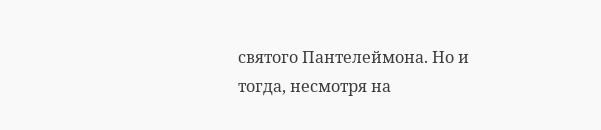святого Пантелеймона. Но и тогда, несмотря на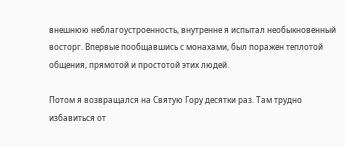внешнюю неблагоустроенность, внутренне я испытал необыкновенный восторг. Впервые пообщавшись с монахами, был поражен теплотой общения, прямотой и простотой этих людей.

Потом я возвращался на Святую Гору десятки раз. Там трудно избавиться от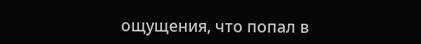ощущения, что попал в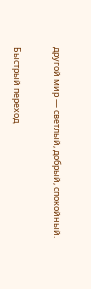другой мир — светлый, добрый, спокойный.

Быстрый переход